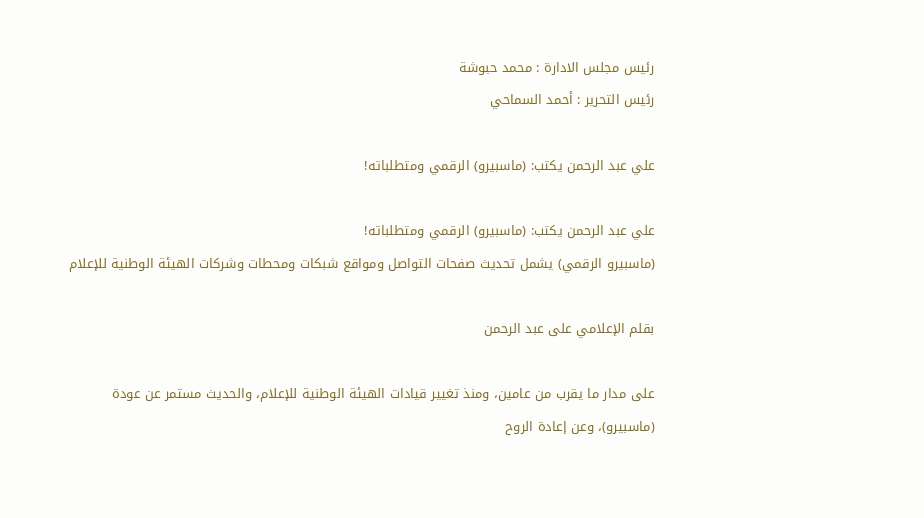رئيس مجلس الادارة : محمد حبوشة
رئيس التحرير : أحمد السماحي

علي عبد الرحمن يكتب: (ماسبيرو) الرقمي ومتطلباته!

علي عبد الرحمن يكتب: (ماسبيرو) الرقمي ومتطلباته!
(ماسبيرو الرقمي) يشمل تحديث صفحات التواصل ومواقع شبكات ومحطات وشركات الهيئة الوطنية للإعلام

بقلم الإعلامي على عبد الرحمن

على مدار ما يقرب من عامين، ومنذ تغيير قيادات الهيئة الوطنية للإعلام، والحديث مستمر عن عودة (ماسبيرو)، وعن إعادة الروح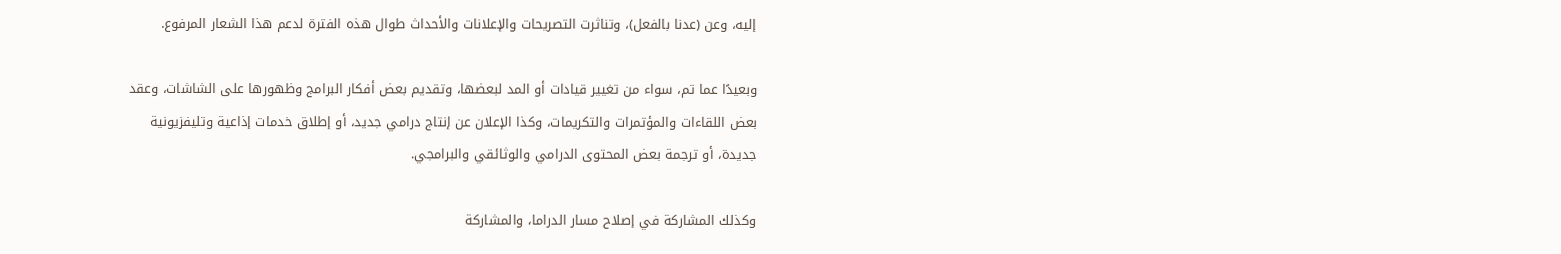إليه، وعن (عدنا بالفعل)، وتناثرت التصريحات والإعلانات والأحداث طوال هذه الفترة لدعم هذا الشعار المرفوع.

وبعيدًا عما تم، سواء من تغيير قيادات أو المد لبعضها، وتقديم بعض أفكار البرامج وظهورها على الشاشات، وعقد بعض اللقاءات والمؤتمرات والتكريمات، وكذا الإعلان عن إنتاج درامي جديد، أو إطلاق خدمات إذاعية وتليفزيونية جديدة، أو ترجمة بعض المحتوى الدرامي والوثائقي والبرامجي.

وكذلك المشاركة في إصلاح مسار الدراما، والمشاركة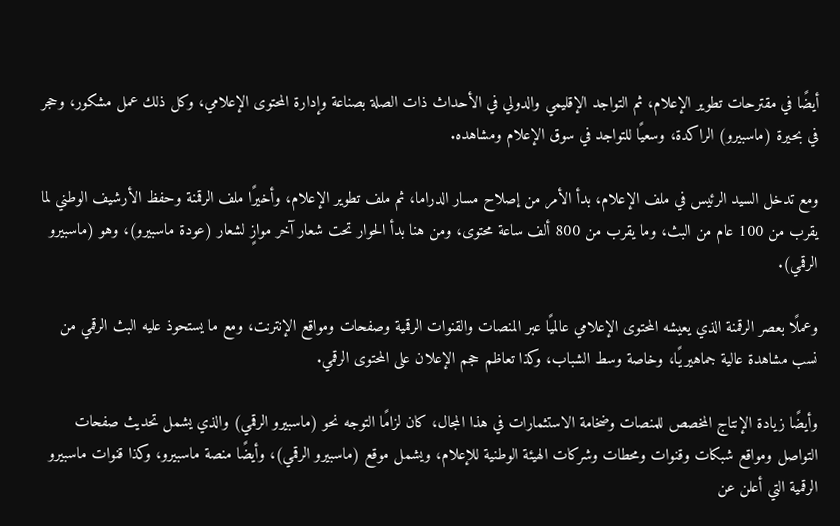أيضًا في مقترحات تطوير الإعلام، ثم التواجد الإقليمي والدولي في الأحداث ذات الصلة بصناعة وإدارة المحتوى الإعلامي، وكل ذلك عمل مشكور، وحجر في بحيرة (ماسبيرو) الراكدة، وسعيًا للتواجد في سوق الإعلام ومشاهده.

ومع تدخل السيد الرئيس في ملف الإعلام، بدأ الأمر من إصلاح مسار الدراما، ثم ملف تطوير الإعلام، وأخيرًا ملف الرقمنة وحفظ الأرشيف الوطني لما يقرب من 100 عام من البث، وما يقرب من 800 ألف ساعة محتوى، ومن هنا بدأ الحوار تحت شعار آخر موازٍ لشعار (عودة ماسبيرو)، وهو (ماسبيرو الرقمي).

وعملًا بعصر الرقمنة الذي يعيشه المحتوى الإعلامي عالميًا عبر المنصات والقنوات الرقمية وصفحات ومواقع الإنترنت، ومع ما يستحوذ عليه البث الرقمي من نسب مشاهدة عالية جماهيريًا، وخاصة وسط الشباب، وكذا تعاظم حجم الإعلان على المحتوى الرقمي.

وأيضًا زيادة الإنتاج المخصص للمنصات وضخامة الاستثمارات في هذا المجال، كان لزامًا التوجه نحو (ماسبيرو الرقمي) والذي يشمل تحديث صفحات التواصل ومواقع شبكات وقنوات ومحطات وشركات الهيئة الوطنية للإعلام، ويشمل موقع (ماسبيرو الرقمي)، وأيضًا منصة ماسبيرو، وكذا قنوات ماسبيرو الرقمية التي أعلن عن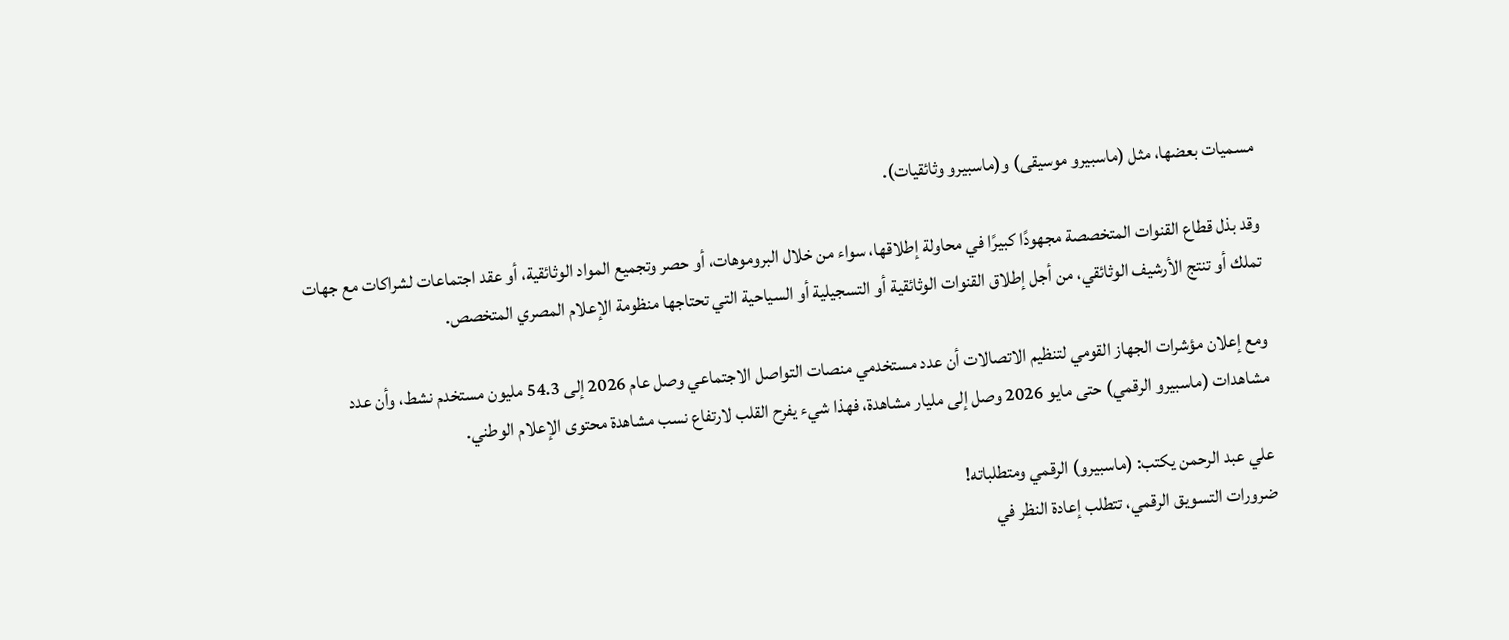مسميات بعضها، مثل (ماسبيرو موسيقى) و(ماسبيرو وثائقيات).

وقد بذل قطاع القنوات المتخصصة مجهودًا كبيرًا في محاولة إطلاقها، سواء من خلال البروموهات، أو حصر وتجميع المواد الوثائقية، أو عقد اجتماعات لشراكات مع جهات تملك أو تنتج الأرشيف الوثائقي، من أجل إطلاق القنوات الوثائقية أو التسجيلية أو السياحية التي تحتاجها منظومة الإعلام المصري المتخصص.

ومع إعلان مؤشرات الجهاز القومي لتنظيم الاتصالات أن عدد مستخدمي منصات التواصل الاجتماعي وصل عام 2026 إلى 54.3 مليون مستخدم نشط، وأن عدد مشاهدات (ماسبيرو الرقمي) حتى مايو 2026 وصل إلى مليار مشاهدة، فهذا شيء يفرح القلب لارتفاع نسب مشاهدة محتوى الإعلام الوطني.

علي عبد الرحمن يكتب: (ماسبيرو) الرقمي ومتطلباته!
ضرورات التسويق الرقمي، تتطلب إعادة النظر في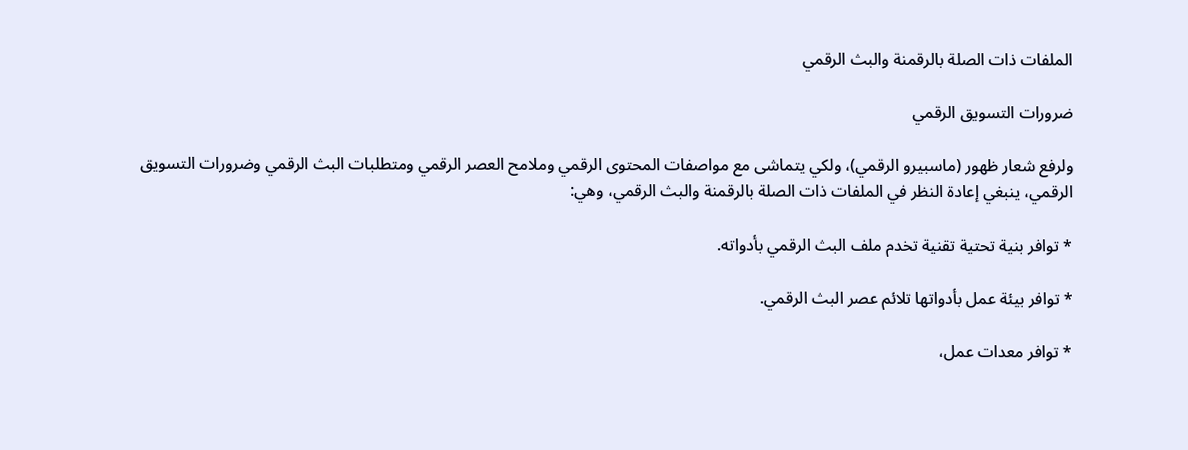الملفات ذات الصلة بالرقمنة والبث الرقمي

ضرورات التسويق الرقمي

ولرفع شعار ظهور (ماسبيرو الرقمي)، ولكي يتماشى مع مواصفات المحتوى الرقمي وملامح العصر الرقمي ومتطلبات البث الرقمي وضرورات التسويق الرقمي، ينبغي إعادة النظر في الملفات ذات الصلة بالرقمنة والبث الرقمي، وهي:

* توافر بنية تحتية تقنية تخدم ملف البث الرقمي بأدواته.

* توافر بيئة عمل بأدواتها تلائم عصر البث الرقمي.

* توافر معدات عمل،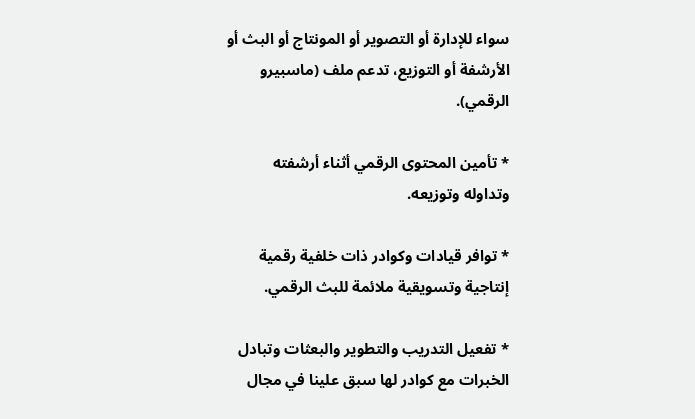سواء للإدارة أو التصوير أو المونتاج أو البث أو الأرشفة أو التوزيع، تدعم ملف (ماسبيرو الرقمي).

* تأمين المحتوى الرقمي أثناء أرشفته وتداوله وتوزيعه.

* توافر قيادات وكوادر ذات خلفية رقمية إنتاجية وتسويقية ملائمة للبث الرقمي.

* تفعيل التدريب والتطوير والبعثات وتبادل الخبرات مع كوادر لها سبق علينا في مجال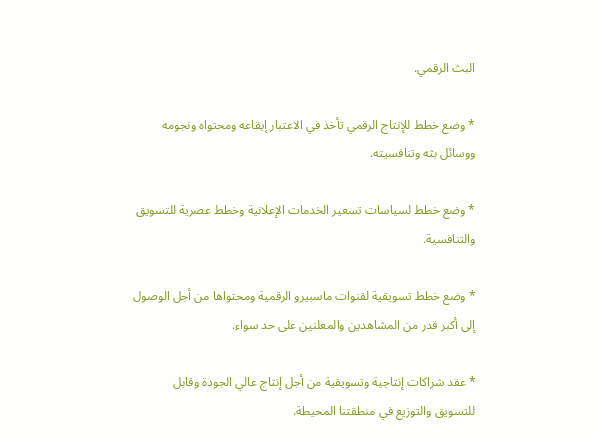البث الرقمي.

* وضع خطط للإنتاج الرقمي تأخذ في الاعتبار إيقاعه ومحتواه ونجومه ووسائل بثه وتنافسيته.

* وضع خطط لسياسات تسعير الخدمات الإعلانية وخطط عصرية للتسويق والتنافسية.

* وضع خطط تسويقية لقنوات ماسبيرو الرقمية ومحتواها من أجل الوصول إلى أكبر قدر من المشاهدين والمعلنين على حد سواء.

* عقد شراكات إنتاجية وتسويقية من أجل إنتاج عالي الجودة وقابل للتسويق والتوزيع في منطقتنا المحيطة.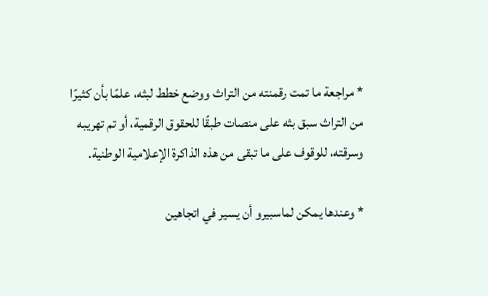* مراجعة ما تمت رقمنته من التراث ووضع خطط لبثه، علمًا بأن كثيرًا من التراث سبق بثه على منصات طبقًا للحقوق الرقمية، أو تم تهريبه وسرقته، للوقوف على ما تبقى من هذه الذاكرة الإعلامية الوطنية.

* وعندها يمكن لماسبيرو أن يسير في اتجاهين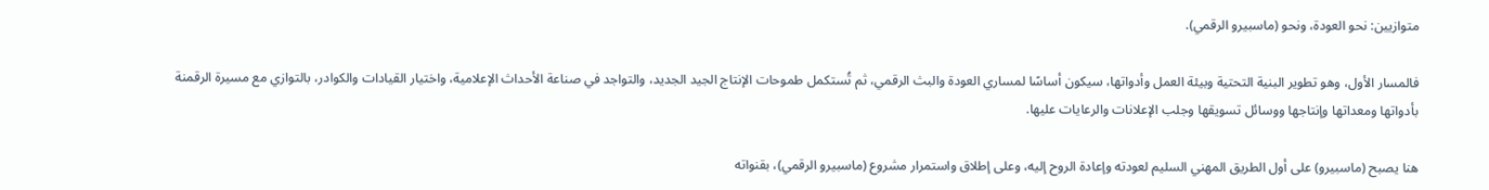متوازيين: نحو العودة، ونحو (ماسبيرو الرقمي).

فالمسار الأول، وهو تطوير البنية التحتية وبيئة العمل وأدواتها، سيكون أساسًا لمساري العودة والبث الرقمي، ثم تُستكمل طموحات الإنتاج الجيد الجديد، والتواجد في صناعة الأحداث الإعلامية، واختيار القيادات والكوادر، بالتوازي مع مسيرة الرقمنة بأدواتها ومعداتها وإنتاجها ووسائل تسويقها وجلب الإعلانات والرعايات عليها.

هنا يصبح (ماسبيرو) على أول الطريق المهني السليم لعودته وإعادة الروح إليه، وعلى إطلاق واستمرار مشروع (ماسبيرو الرقمي)، بقنواته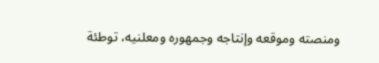ومنصته وموقعه وإنتاجه وجمهوره ومعلنيه، توطئة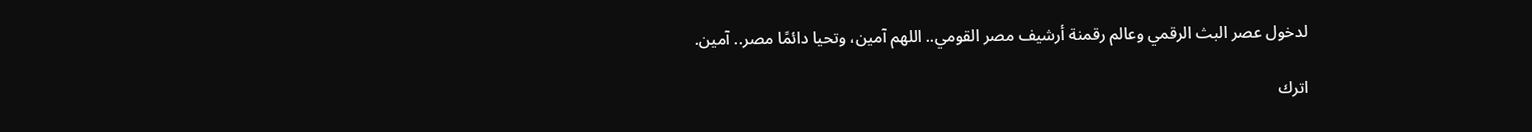لدخول عصر البث الرقمي وعالم رقمنة أرشيف مصر القومي.. اللهم آمين، وتحيا دائمًا مصر.. آمين.

اترك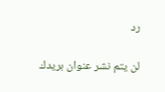رد

لن يتم نشر عنوان بريدك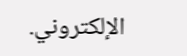الإلكتروني.